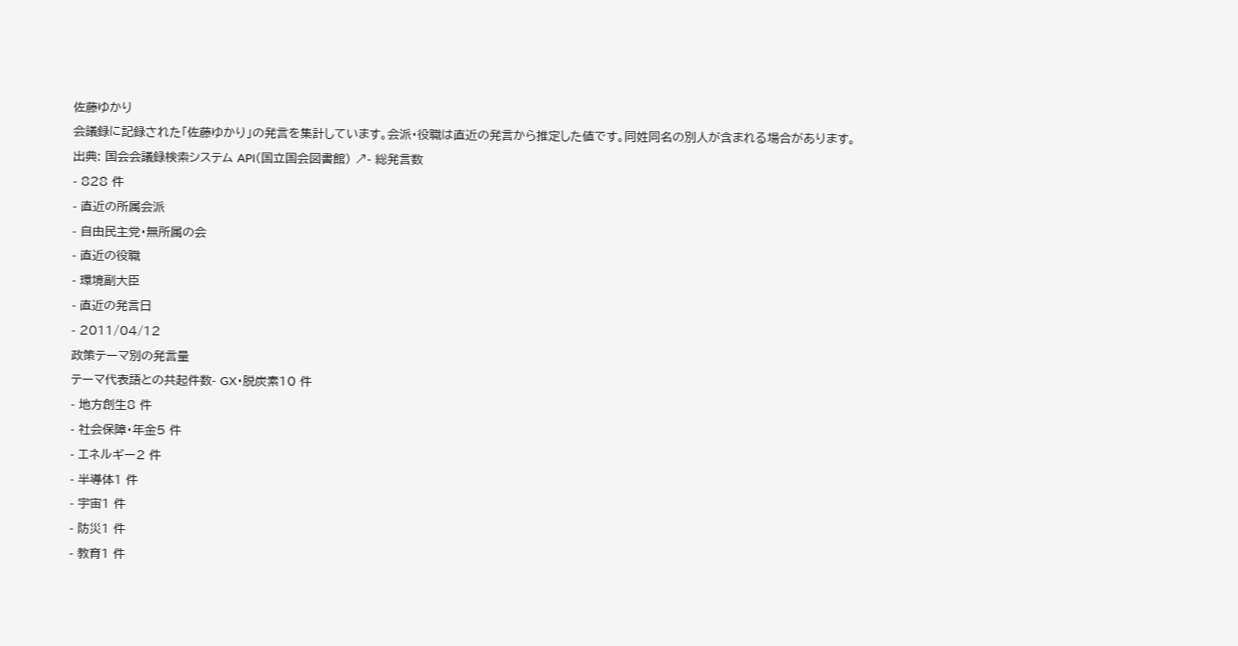佐藤ゆかり
会議録に記録された「佐藤ゆかり」の発言を集計しています。会派・役職は直近の発言から推定した値です。同姓同名の別人が含まれる場合があります。
出典: 国会会議録検索システム API(国立国会図書館) ↗- 総発言数
- 828 件
- 直近の所属会派
- 自由民主党・無所属の会
- 直近の役職
- 環境副大臣
- 直近の発言日
- 2011/04/12
政策テーマ別の発言量
テーマ代表語との共起件数- GX・脱炭素10 件
- 地方創生8 件
- 社会保障・年金5 件
- エネルギー2 件
- 半導体1 件
- 宇宙1 件
- 防災1 件
- 教育1 件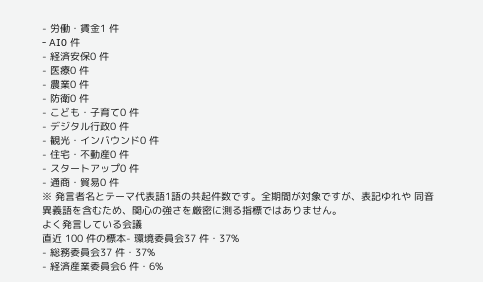- 労働・賃金1 件
- AI0 件
- 経済安保0 件
- 医療0 件
- 農業0 件
- 防衛0 件
- こども・子育て0 件
- デジタル行政0 件
- 観光・インバウンド0 件
- 住宅・不動産0 件
- スタートアップ0 件
- 通商・貿易0 件
※ 発言者名とテーマ代表語1語の共起件数です。全期間が対象ですが、表記ゆれや 同音異義語を含むため、関心の強さを厳密に測る指標ではありません。
よく発言している会議
直近 100 件の標本- 環境委員会37 件・37%
- 総務委員会37 件・37%
- 経済産業委員会6 件・6%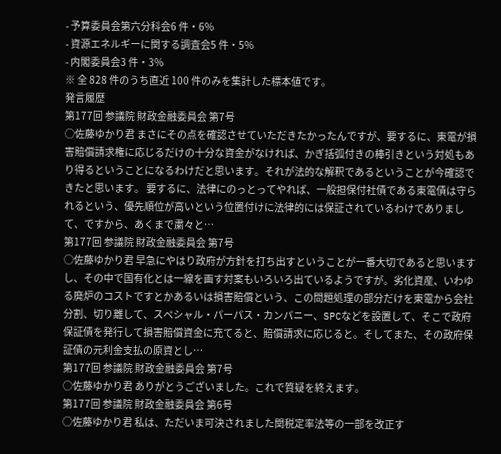- 予算委員会第六分科会6 件・6%
- 資源エネルギーに関する調査会5 件・5%
- 内閣委員会3 件・3%
※ 全 828 件のうち直近 100 件のみを集計した標本値です。
発言履歴
第177回 参議院 財政金融委員会 第7号
○佐藤ゆかり君 まさにその点を確認させていただきたかったんですが、要するに、東電が損害賠償請求権に応じるだけの十分な資金がなければ、かぎ括弧付きの棒引きという対処もあり得るということになるわけだと思います。それが法的な解釈であるということが今確認できたと思います。 要するに、法律にのっとってやれば、一般担保付社債である東電債は守られるという、優先順位が高いという位置付けに法律的には保証されているわけでありまして、ですから、あくまで粛々と…
第177回 参議院 財政金融委員会 第7号
○佐藤ゆかり君 早急にやはり政府が方針を打ち出すということが一番大切であると思いますし、その中で国有化とは一線を画す対案もいろいろ出ているようですが。劣化資産、いわゆる廃炉のコストですとかあるいは損害賠償という、この問題処理の部分だけを東電から会社分割、切り離して、スペシャル・パーパス・カンパニー、SPCなどを設置して、そこで政府保証債を発行して損害賠償資金に充てると、賠償請求に応じると。そしてまた、その政府保証債の元利金支払の原資とし…
第177回 参議院 財政金融委員会 第7号
○佐藤ゆかり君 ありがとうございました。これで質疑を終えます。
第177回 参議院 財政金融委員会 第6号
○佐藤ゆかり君 私は、ただいま可決されました関税定率法等の一部を改正す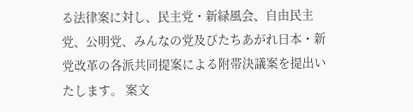る法律案に対し、民主党・新緑風会、自由民主党、公明党、みんなの党及びたちあがれ日本・新党改革の各派共同提案による附帯決議案を提出いたします。 案文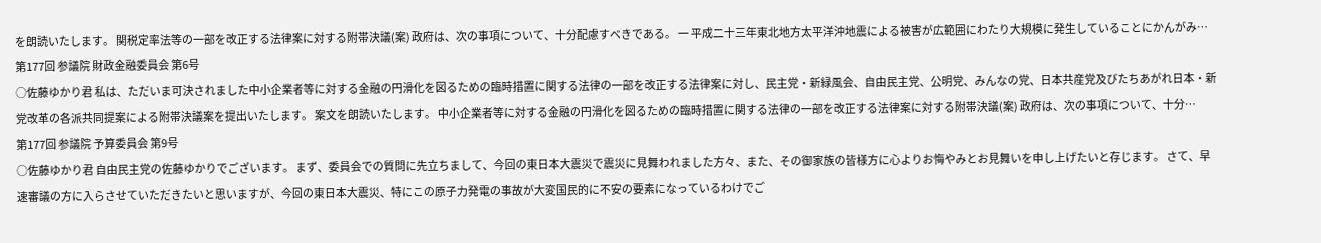を朗読いたします。 関税定率法等の一部を改正する法律案に対する附帯決議(案) 政府は、次の事項について、十分配慮すべきである。 一 平成二十三年東北地方太平洋沖地震による被害が広範囲にわたり大規模に発生していることにかんがみ…
第177回 参議院 財政金融委員会 第6号
○佐藤ゆかり君 私は、ただいま可決されました中小企業者等に対する金融の円滑化を図るための臨時措置に関する法律の一部を改正する法律案に対し、民主党・新緑風会、自由民主党、公明党、みんなの党、日本共産党及びたちあがれ日本・新党改革の各派共同提案による附帯決議案を提出いたします。 案文を朗読いたします。 中小企業者等に対する金融の円滑化を図るための臨時措置に関する法律の一部を改正する法律案に対する附帯決議(案) 政府は、次の事項について、十分…
第177回 参議院 予算委員会 第9号
○佐藤ゆかり君 自由民主党の佐藤ゆかりでございます。 まず、委員会での質問に先立ちまして、今回の東日本大震災で震災に見舞われました方々、また、その御家族の皆様方に心よりお悔やみとお見舞いを申し上げたいと存じます。 さて、早速審議の方に入らさせていただきたいと思いますが、今回の東日本大震災、特にこの原子力発電の事故が大変国民的に不安の要素になっているわけでご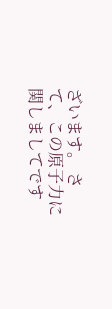ざいます。 さて、この原子力に関しましてです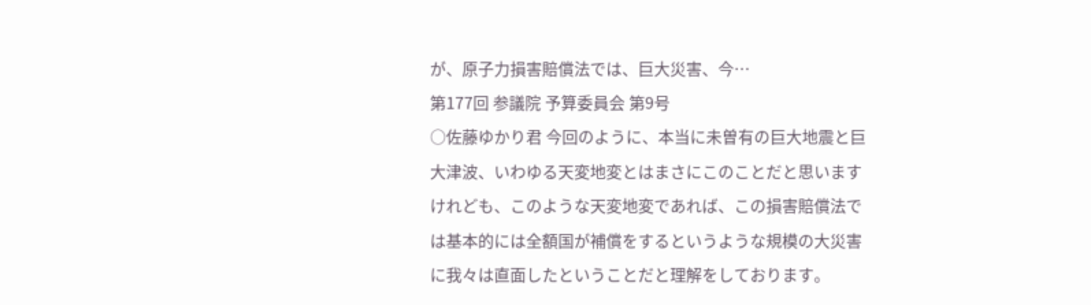が、原子力損害賠償法では、巨大災害、今…
第177回 参議院 予算委員会 第9号
○佐藤ゆかり君 今回のように、本当に未曽有の巨大地震と巨大津波、いわゆる天変地変とはまさにこのことだと思いますけれども、このような天変地変であれば、この損害賠償法では基本的には全額国が補償をするというような規模の大災害に我々は直面したということだと理解をしております。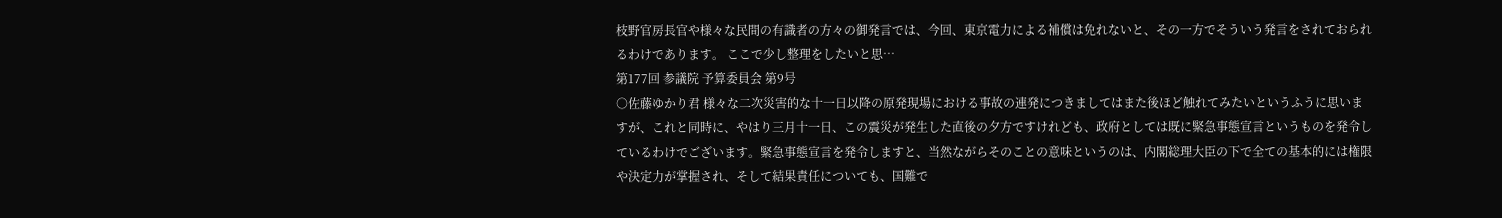枝野官房長官や様々な民間の有識者の方々の御発言では、今回、東京電力による補償は免れないと、その一方でそういう発言をされておられるわけであります。 ここで少し整理をしたいと思…
第177回 参議院 予算委員会 第9号
○佐藤ゆかり君 様々な二次災害的な十一日以降の原発現場における事故の連発につきましてはまた後ほど触れてみたいというふうに思いますが、これと同時に、やはり三月十一日、この震災が発生した直後の夕方ですけれども、政府としては既に緊急事態宣言というものを発令しているわけでございます。緊急事態宣言を発令しますと、当然ながらそのことの意味というのは、内閣総理大臣の下で全ての基本的には権限や決定力が掌握され、そして結果責任についても、国難で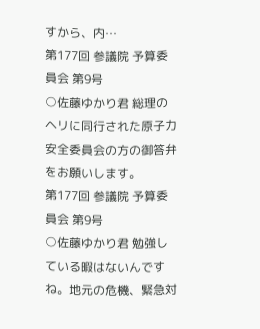すから、内…
第177回 参議院 予算委員会 第9号
○佐藤ゆかり君 総理のヘリに同行された原子力安全委員会の方の御答弁をお願いします。
第177回 参議院 予算委員会 第9号
○佐藤ゆかり君 勉強している暇はないんですね。地元の危機、緊急対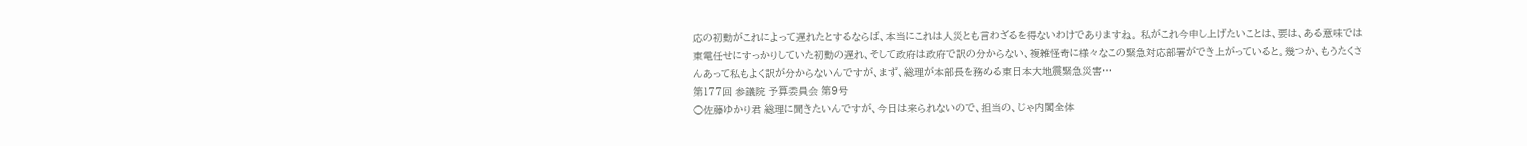応の初動がこれによって遅れたとするならば、本当にこれは人災とも言わざるを得ないわけでありますね。 私がこれ今申し上げたいことは、要は、ある意味では東電任せにすっかりしていた初動の遅れ、そして政府は政府で訳の分からない、複雑怪奇に様々なこの緊急対応部署ができ上がっていると。幾つか、もうたくさんあって私もよく訳が分からないんですが、まず、総理が本部長を務める東日本大地震緊急災害…
第177回 参議院 予算委員会 第9号
○佐藤ゆかり君 総理に聞きたいんですが、今日は来られないので、担当の、じゃ内閣全体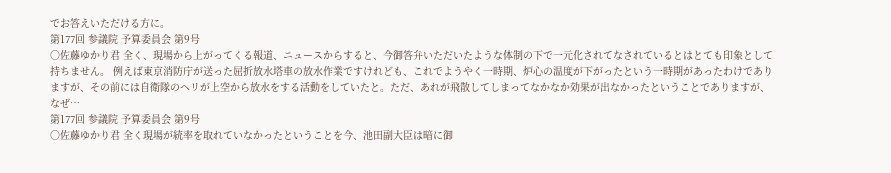でお答えいただける方に。
第177回 参議院 予算委員会 第9号
○佐藤ゆかり君 全く、現場から上がってくる報道、ニュースからすると、今御答弁いただいたような体制の下で一元化されてなされているとはとても印象として持ちません。 例えば東京消防庁が送った屈折放水塔車の放水作業ですけれども、これでようやく一時期、炉心の温度が下がったという一時期があったわけでありますが、その前には自衛隊のヘリが上空から放水をする活動をしていたと。ただ、あれが飛散してしまってなかなか効果が出なかったということでありますが、なぜ…
第177回 参議院 予算委員会 第9号
○佐藤ゆかり君 全く現場が統率を取れていなかったということを今、池田副大臣は暗に御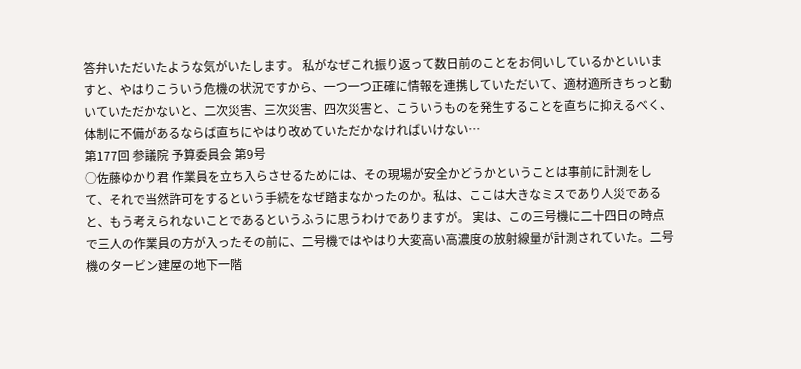答弁いただいたような気がいたします。 私がなぜこれ振り返って数日前のことをお伺いしているかといいますと、やはりこういう危機の状況ですから、一つ一つ正確に情報を連携していただいて、適材適所きちっと動いていただかないと、二次災害、三次災害、四次災害と、こういうものを発生することを直ちに抑えるべく、体制に不備があるならば直ちにやはり改めていただかなければいけない…
第177回 参議院 予算委員会 第9号
○佐藤ゆかり君 作業員を立ち入らさせるためには、その現場が安全かどうかということは事前に計測をして、それで当然許可をするという手続をなぜ踏まなかったのか。私は、ここは大きなミスであり人災であると、もう考えられないことであるというふうに思うわけでありますが。 実は、この三号機に二十四日の時点で三人の作業員の方が入ったその前に、二号機ではやはり大変高い高濃度の放射線量が計測されていた。二号機のタービン建屋の地下一階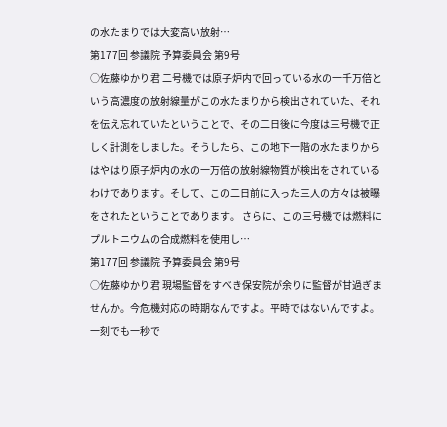の水たまりでは大変高い放射…
第177回 参議院 予算委員会 第9号
○佐藤ゆかり君 二号機では原子炉内で回っている水の一千万倍という高濃度の放射線量がこの水たまりから検出されていた、それを伝え忘れていたということで、その二日後に今度は三号機で正しく計測をしました。そうしたら、この地下一階の水たまりからはやはり原子炉内の水の一万倍の放射線物質が検出をされているわけであります。そして、この二日前に入った三人の方々は被曝をされたということであります。 さらに、この三号機では燃料にプルトニウムの合成燃料を使用し…
第177回 参議院 予算委員会 第9号
○佐藤ゆかり君 現場監督をすべき保安院が余りに監督が甘過ぎませんか。今危機対応の時期なんですよ。平時ではないんですよ。一刻でも一秒で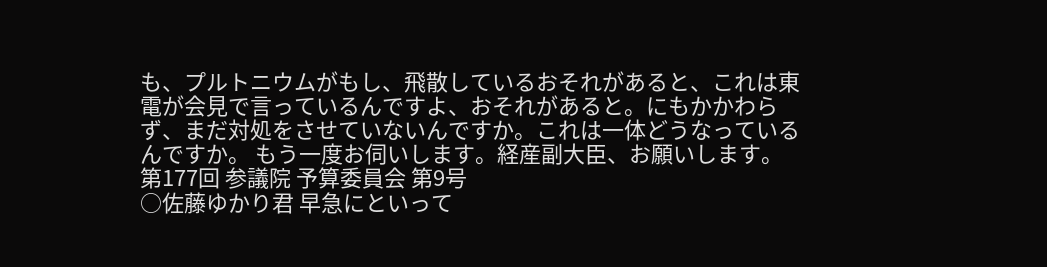も、プルトニウムがもし、飛散しているおそれがあると、これは東電が会見で言っているんですよ、おそれがあると。にもかかわらず、まだ対処をさせていないんですか。これは一体どうなっているんですか。 もう一度お伺いします。経産副大臣、お願いします。
第177回 参議院 予算委員会 第9号
○佐藤ゆかり君 早急にといって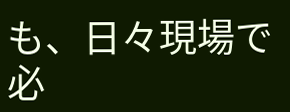も、日々現場で必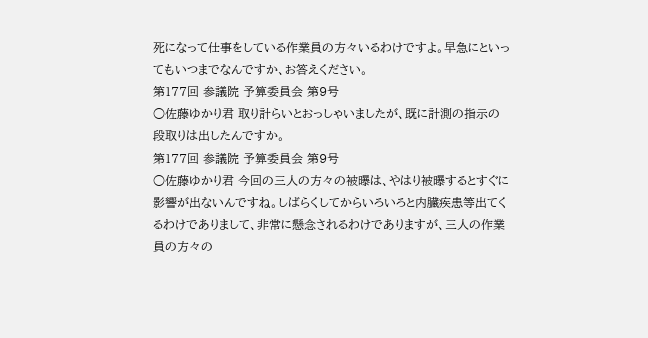死になって仕事をしている作業員の方々いるわけですよ。早急にといってもいつまでなんですか、お答えください。
第177回 参議院 予算委員会 第9号
○佐藤ゆかり君 取り計らいとおっしゃいましたが、既に計測の指示の段取りは出したんですか。
第177回 参議院 予算委員会 第9号
○佐藤ゆかり君 今回の三人の方々の被曝は、やはり被曝するとすぐに影響が出ないんですね。しばらくしてからいろいろと内臓疾患等出てくるわけでありまして、非常に懸念されるわけでありますが、三人の作業員の方々の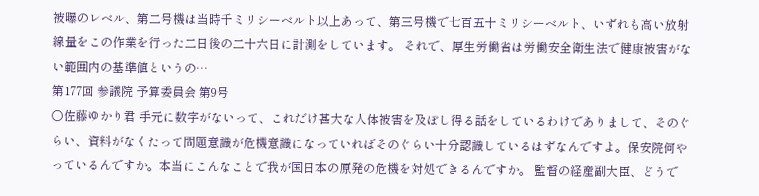被曝のレベル、第二号機は当時千ミリシーベルト以上あって、第三号機で七百五十ミリシーベルト、いずれも高い放射線量をこの作業を行った二日後の二十六日に計測をしています。 それで、厚生労働省は労働安全衛生法で健康被害がない範囲内の基準値というの…
第177回 参議院 予算委員会 第9号
○佐藤ゆかり君 手元に数字がないって、これだけ甚大な人体被害を及ぼし得る話をしているわけでありまして、そのぐらい、資料がなくたって問題意識が危機意識になっていればそのぐらい十分認識しているはずなんですよ。保安院何やっているんですか。本当にこんなことで我が国日本の原発の危機を対処できるんですか。 監督の経産副大臣、どうで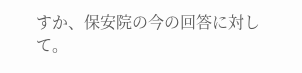すか、保安院の今の回答に対して。